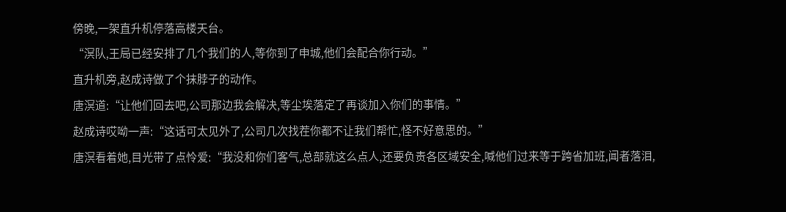傍晚,一架直升机停落高楼天台。
“溟队,王局已经安排了几个我们的人,等你到了申城,他们会配合你行动。”
直升机旁,赵成诗做了个抹脖子的动作。
唐溟道:“让他们回去吧,公司那边我会解决,等尘埃落定了再谈加入你们的事情。”
赵成诗哎呦一声:“这话可太见外了,公司几次找茬你都不让我们帮忙,怪不好意思的。”
唐溟看着她,目光带了点怜爱:“我没和你们客气,总部就这么点人,还要负责各区域安全,喊他们过来等于跨省加班,闻者落泪,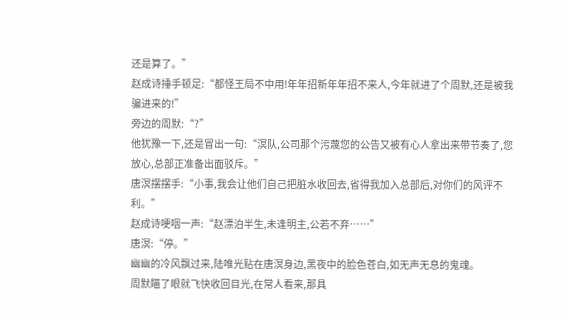还是算了。”
赵成诗捶手顿足:“都怪王局不中用!年年招新年年招不来人,今年就进了个周默,还是被我骗进来的!”
旁边的周默:“?”
他犹豫一下,还是冒出一句:“溟队,公司那个污蔑您的公告又被有心人拿出来带节奏了,您放心,总部正准备出面驳斥。”
唐溟摆摆手:“小事,我会让他们自己把脏水收回去,省得我加入总部后,对你们的风评不利。”
赵成诗哽咽一声:“赵漂泊半生,未逢明主,公若不弃……”
唐溟:“停。”
幽幽的冷风飘过来,陆唯光贴在唐溟身边,黑夜中的脸色苍白,如无声无息的鬼魂。
周默瞄了眼就飞快收回目光,在常人看来,那具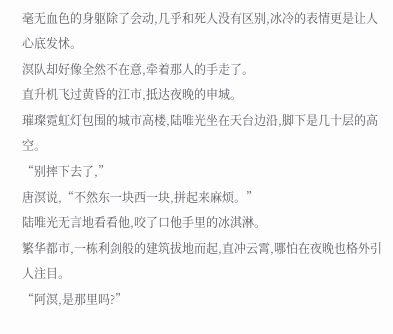毫无血色的身躯除了会动,几乎和死人没有区别,冰冷的表情更是让人心底发怵。
溟队却好像全然不在意,牵着那人的手走了。
直升机飞过黄昏的江市,抵达夜晚的申城。
璀璨霓虹灯包围的城市高楼,陆唯光坐在天台边沿,脚下是几十层的高空。
“别摔下去了,”
唐溟说,“不然东一块西一块,拼起来麻烦。”
陆唯光无言地看看他,咬了口他手里的冰淇淋。
繁华都市,一栋利剑般的建筑拔地而起,直冲云霄,哪怕在夜晚也格外引人注目。
“阿溟,是那里吗?”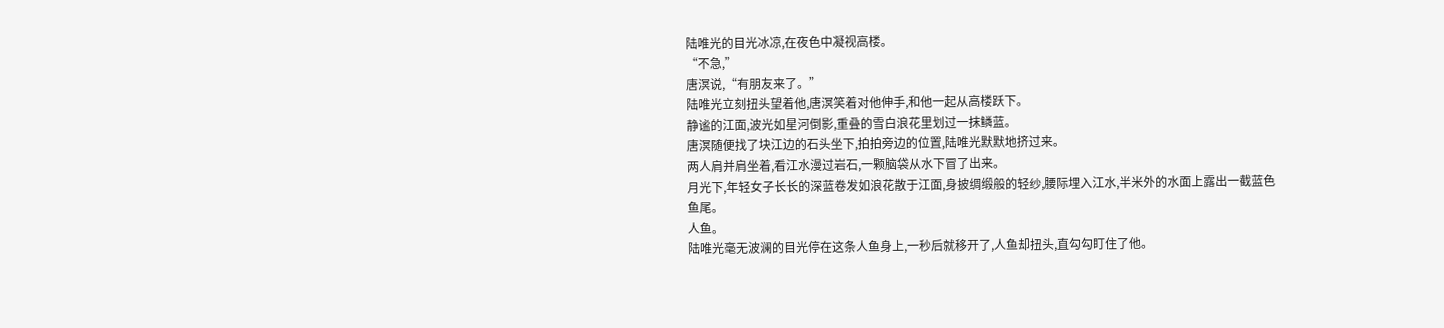陆唯光的目光冰凉,在夜色中凝视高楼。
“不急,”
唐溟说,“有朋友来了。”
陆唯光立刻扭头望着他,唐溟笑着对他伸手,和他一起从高楼跃下。
静谧的江面,波光如星河倒影,重叠的雪白浪花里划过一抹鳞蓝。
唐溟随便找了块江边的石头坐下,拍拍旁边的位置,陆唯光默默地挤过来。
两人肩并肩坐着,看江水漫过岩石,一颗脑袋从水下冒了出来。
月光下,年轻女子长长的深蓝卷发如浪花散于江面,身披绸缎般的轻纱,腰际埋入江水,半米外的水面上露出一截蓝色鱼尾。
人鱼。
陆唯光毫无波澜的目光停在这条人鱼身上,一秒后就移开了,人鱼却扭头,直勾勾盯住了他。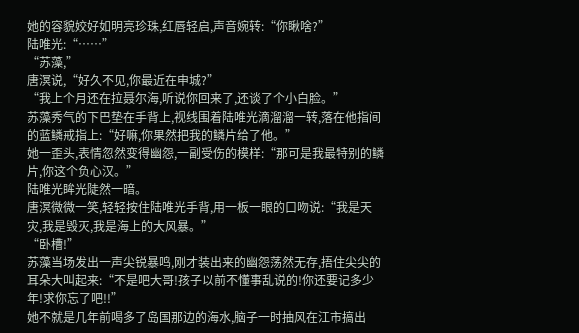她的容貌姣好如明亮珍珠,红唇轻启,声音婉转:“你瞅啥?”
陆唯光:“……”
“苏藻,”
唐溟说,“好久不见,你最近在申城?”
“我上个月还在拉聂尔海,听说你回来了,还谈了个小白脸。”
苏藻秀气的下巴垫在手背上,视线围着陆唯光滴溜溜一转,落在他指间的蓝鳞戒指上:“好嘛,你果然把我的鳞片给了他。”
她一歪头,表情忽然变得幽怨,一副受伤的模样:“那可是我最特别的鳞片,你这个负心汉。”
陆唯光眸光陡然一暗。
唐溟微微一笑,轻轻按住陆唯光手背,用一板一眼的口吻说:“我是天灾,我是毁灭,我是海上的大风暴。”
“卧槽!”
苏藻当场发出一声尖锐暴鸣,刚才装出来的幽怨荡然无存,捂住尖尖的耳朵大叫起来:“不是吧大哥!孩子以前不懂事乱说的!你还要记多少年!求你忘了吧!!”
她不就是几年前喝多了岛国那边的海水,脑子一时抽风在江市搞出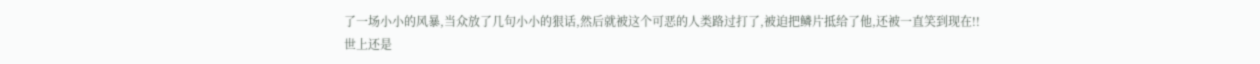了一场小小的风暴,当众放了几句小小的狠话,然后就被这个可恶的人类路过打了,被迫把鳞片抵给了他,还被一直笑到现在!!
世上还是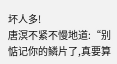坏人多!
唐溟不紧不慢地道:“别惦记你的鳞片了,真要算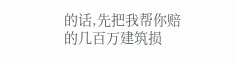的话,先把我帮你赔的几百万建筑损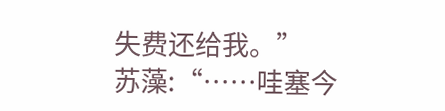失费还给我。”
苏藻:“……哇塞今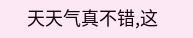天天气真不错,这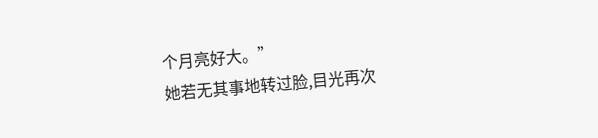个月亮好大。”
她若无其事地转过脸,目光再次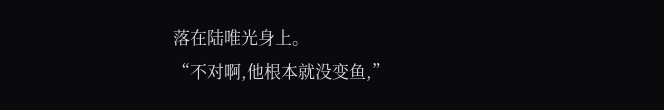落在陆唯光身上。
“不对啊,他根本就没变鱼,”